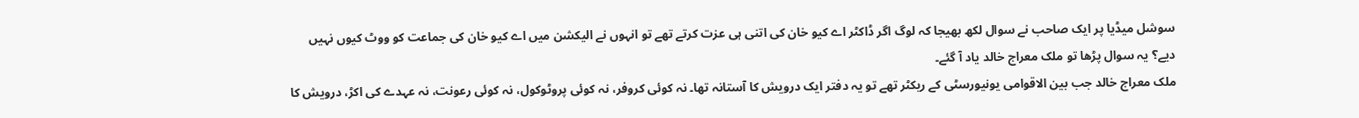سوشل میڈیا پر ایک صاحب نے سوال لکھ بھیجا کہ لوگ اگر ڈاکٹر اے کیو خان کی اتنی ہی عزت کرتے تھے تو انہوں نے الیکشن میں اے کیو خان کی جماعت کو ووٹ کیوں نہیں دیے؟ یہ سوال پڑھا تو ملک معراج خالد یاد آ گئے۔
ملک معراج خالد جب بین الاقوامی یونیورسٹی کے ریکٹر تھے تو یہ دفتر ایک درویش کا آستانہ تھا۔ نہ کوئی کروفر، نہ کوئی پروٹوکول، نہ کوئی رعونت، نہ عہدے کی اکڑ، درویش کا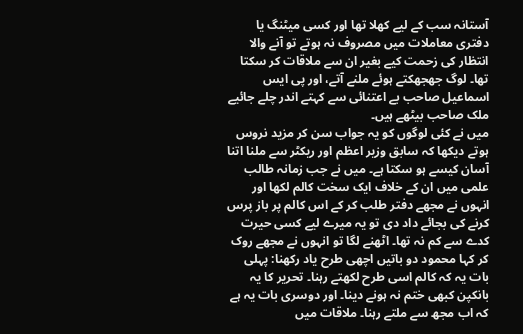آستانہ سب کے لیے کھلا تھا اور کسی میٹنگ یا دفتری معاملات میں مصروف نہ ہوتے تو آنے والا انتظار کی زحمت کیے بغیر ان سے ملاقات کر سکتا تھا۔ لوگ جھجھکتے ہوئے ملنے آتے، اور پی ایس اسماعیل صاحب بے اعتنائی سے کہتے اندر چلے جائیے ملک صاحب بیٹھے ہیں۔
میں نے کئی لوگوں کو یہ جواب سن کر مزید نروس ہوتے دیکھا کہ سابق وزیر اعظم اور ریکٹر سے ملنا اتنا آسان کیسے ہو سکتا ہے۔ میں نے جب زمانہ طالب علمی میں ان کے خلاف ایک سخت کالم لکھا اور انہوں نے مجھے دفتر طلب کر کے اس کالم پر باز پرس کرنے کی بجائے داد دی تو یہ میرے لیے کسی حیرت کدے سے کم نہ تھا۔ اٹھنے لگا تو انہوں نے مجھے روک کر کہا محمود دو باتیں اچھی طرح یاد رکھنا: پہلی بات یہ کہ کالم اسی طرح لکھتے رہنا۔ تحریر کا یہ بانکپن کبھی ختم نہ ہونے دینا۔ اور دوسری بات یہ ہے کہ اب مجھ سے ملتے رہنا۔ ملاقات میں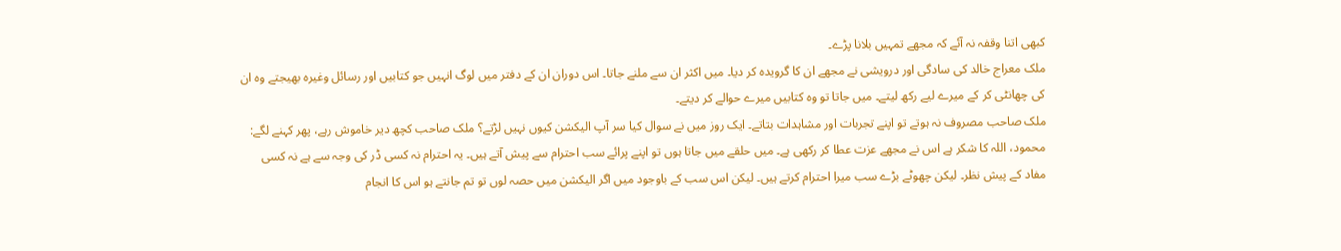کبھی اتنا وقفہ نہ آئے کہ مجھے تمہیں بلانا پڑے۔
ملک معراج خالد کی سادگی اور درویشی نے مجھے ان کا گرویدہ کر دیا۔ میں اکثر ان سے ملنے جاتا۔ اس دوران ان کے دفتر میں لوگ انہیں جو کتابیں اور رسائل وغیرہ بھیجتے وہ ان کی چھانٹی کر کے میرے لیے رکھ لیتے۔ میں جاتا تو وہ کتابیں میرے حوالے کر دیتے۔
ملک صاحب مصروف نہ ہوتے تو اپنے تجربات اور مشاہدات بتاتے۔ ایک روز میں نے سوال کیا سر آپ الیکشن کیوں نہیں لڑتے؟ ملک صاحب کچھ دیر خاموش رہے، پھر کہنے لگے: محمود، اللہ کا شکر ہے اس نے مجھے عزت عطا کر رکھی ہے۔ میں حلقے میں جاتا ہوں تو اپنے پرائے سب احترام سے پیش آتے ہیں۔ یہ احترام نہ کسی ڈر کی وجہ سے ہے نہ کسی مفاد کے پیش نظر۔ لیکن چھوٹے بڑے سب میرا احترام کرتے ہیں۔ لیکن اس سب کے باوجود میں اگر الیکشن میں حصہ لوں تو تم جانتے ہو اس کا انجام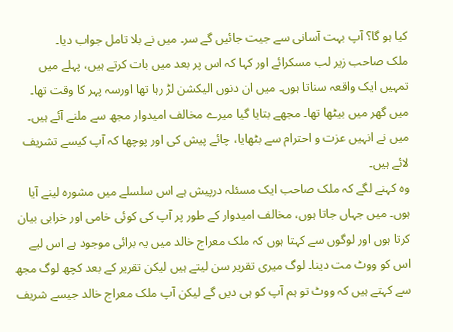کیا ہو گا؟ آپ بہت آسانی سے جیت جائیں گے سر۔ میں نے بلا تامل جواب دیا۔
ملک صاحب زیر لب مسکرائے اور کہا کہ اس پر بعد میں بات کرتے ہیں، پہلے میں تمہیں ایک واقعہ سناتا ہوں۔ میں ان دنوں الیکشن لڑ رہا تھا اورسہ پہر کا وقت تھا۔ میں گھر میں بیٹھا تھا۔ مجھے بتایا گیا میرے مخالف امیدوار مجھ سے ملنے آئے ہیں۔ میں نے انہیں عزت و احترام سے بٹھایا، چائے پیش کی اور پوچھا کہ آپ کیسے تشریف لائے ہیں۔
وہ کہنے لگے کہ ملک صاحب ایک مسئلہ درپیش ہے اس سلسلے میں مشورہ لینے آیا ہوں۔ میں جہاں جاتا ہوں، مخالف امیدوار کے طور پر آپ کی کوئی خامی اور خرابی بیان کرتا ہوں اور لوگوں سے کہتا ہوں کہ ملک معراج خالد میں یہ برائی موجود ہے اس لیے اس کو ووٹ مت دینا۔ لوگ میری تقریر سن لیتے ہیں لیکن تقریر کے بعد کچھ لوگ مجھ سے کہتے ہیں کہ ووٹ تو ہم آپ کو ہی دیں گے لیکن آپ ملک معراج خالد جیسے شریف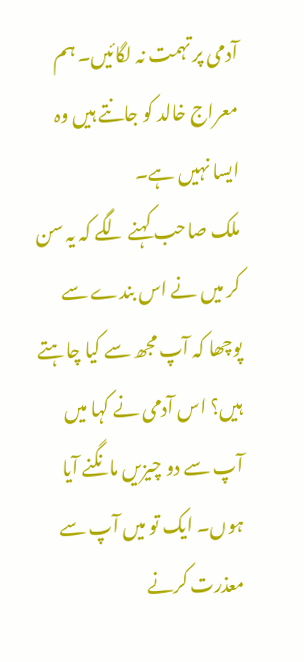آدمی پر تہمت نہ لگائیں۔ ہم معراج خالد کو جانتے ہیں وہ ایسا نہیں ہے۔
ملک صاحب کہنے لگے کہ یہ سن کر میں نے اس بندے سے پوچھا کہ آپ مجھ سے کیا چاہتے ہیں؟ اس آدمی نے کہا میں آپ سے دو چیزیں مانگنے آیا ہوں۔ ایک تو میں آپ سے معذرت کرنے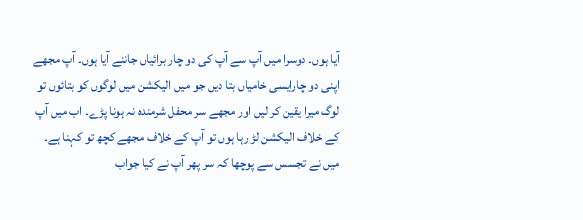آیا ہوں۔ دوسرا میں آپ سے آپ کی دو چار برائیاں جاننے آیا ہوں۔ آپ مجھے اپنی دو چارایسی خامیاں بتا دیں جو میں الیکشن میں لوگوں کو بتائوں تو لوگ میرا یقین کر لیں اور مجھے سر محفل شرمندہ نہ ہونا پڑے۔ اب میں آپ کے خلاف الیکشن لڑ رہا ہوں تو آپ کے خلاف مجھے کچھ تو کہنا ہے۔
میں نے تجسس سے پوچھا کہ سر پھر آپ نے کیا جواب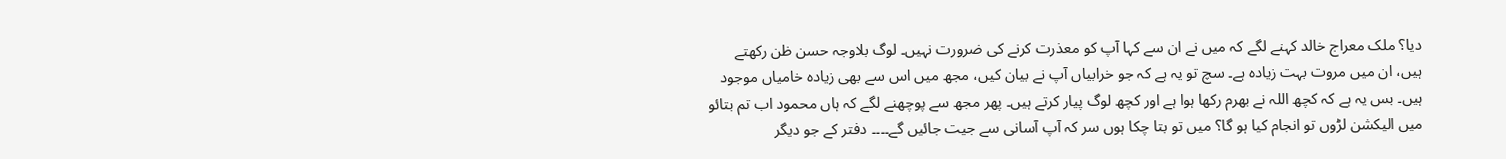دیا؟ ملک معراج خالد کہنے لگے کہ میں نے ان سے کہا آپ کو معذرت کرنے کی ضرورت نہیں۔ لوگ بلاوجہ حسن ظن رکھتے ہیں، ان میں مروت بہت زیادہ ہے۔ سچ تو یہ ہے کہ جو خرابیاں آپ نے بیان کیں، مجھ میں اس سے بھی زیادہ خامیاں موجود ہیں۔ بس یہ ہے کہ کچھ اللہ نے بھرم رکھا ہوا ہے اور کچھ لوگ پیار کرتے ہیں۔ پھر مجھ سے پوچھنے لگے کہ ہاں محمود اب تم بتائو میں الیکشن لڑوں تو انجام کیا ہو گا؟ میں تو بتا چکا ہوں سر کہ آپ آسانی سے جیت جائیں گے۔۔۔۔ دفتر کے جو دیگر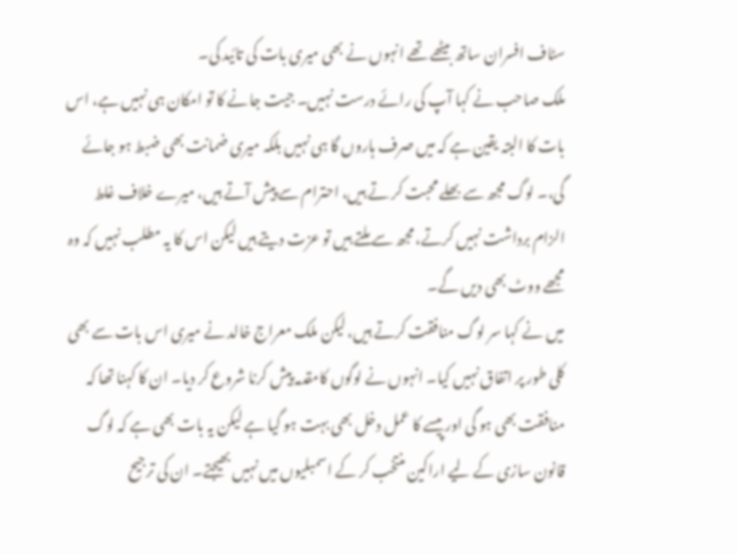سٹاف افسران ساتھ بیٹھے تھے انہوں نے بھی میری بات کی تائید کی۔
ملک صاحب نے کہا آپ کی رائے درست نہیں۔ جیت جانے کا تو امکان ہی نہیں ہے، اس بات کا البتہ یقین ہے کہ میں صرف ہاروں گا ہی نہیں بلکہ میری ضمانت بھی ضبط ہو جائے گی،۔ لوگ مجھ سے بھلے محبت کر تے ہیں، احترام سے پیش آتے ہیں، میرے خلاف غلط الزام برداشت نہیں کرتے، مجھ سے ملتے ہیں تو عزت دیتے ہیں لیکن اس کا یہ مطلب نہیں کہ وہ مجھے ووٹ بھی دیں گے۔
میں نے کہا سر لوگ منافقت کرتے ہیں، لیکن ملک معراج خالد نے میری اس بات سے بھی کلی طور پر اتفاق نہیں کیا۔ انہوں نے لوگوں کامقدمہ پیش کرنا شروع کر دیا۔ ان کا کہنا تھا کہ منافقت بھی ہو گی اور پیسے کا عمل دخل بھی بہت ہو گیا ہے لیکن یہ بات بھی ہے کہ لوگ قانون سازی کے لیے اراکین منتخب کر کے اسمبلیوں میں نہیں بھیجتے۔ ان کی ترجیح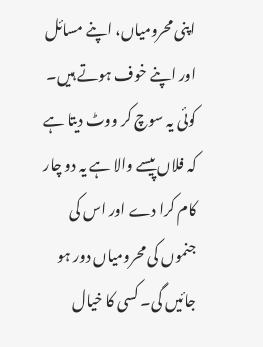اپنی محرومیاں، اپنے مسائل اور اپنے خوف ہوتے ہیں۔
کوئی یہ سوچ کر ووٹ دیتا ہے کہ فلاں پیسے والا ہے یہ دو چار کام کرا دے اور اس کی جنموں کی محرومیاں دور ہو جائیں گی۔ کسی کا خیال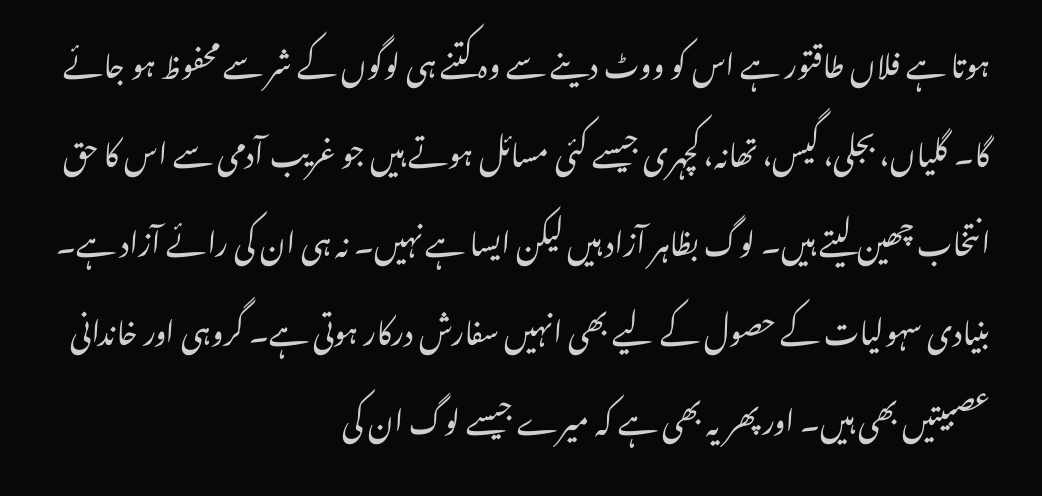ہوتا ہے فلاں طاقتور ہے اس کو ووٹ دینے سے وہ کتنے ہی لوگوں کے شر سے محفوظ ہو جائے گا۔ گلیاں، بجلی، گیس، تھانہ، کچہری جیسے کئی مسائل ہوتے ہیں جو غریب آدمی سے اس کا حق انتخاب چھین لیتے ہیں۔ لوگ بظاہر آزاد ہیں لیکن ایسا ہے نہیں۔ نہ ہی ان کی رائے آزاد ہے۔ بنیادی سہولیات کے حصول کے لیے بھی انہیں سفارش درکار ہوتی ہے۔ گروہی اور خاندانی عصبیتیں بھی ہیں۔ اور پھر یہ بھی ہے کہ میرے جیسے لوگ ان کی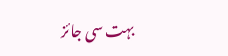بہت سی جائز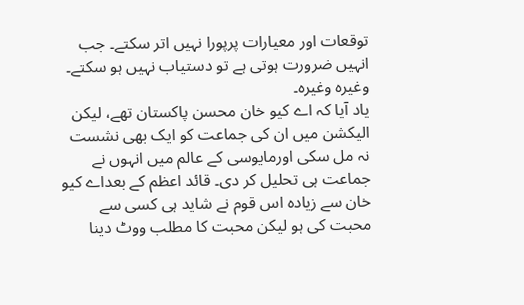توقعات اور معیارات پرپورا نہیں اتر سکتے۔ جب انہیں ضرورت ہوتی ہے تو دستیاب نہیں ہو سکتے۔ وغیرہ وغیرہ۔
یاد آیا کہ اے کیو خان محسن پاکستان تھے، لیکن الیکشن میں ان کی جماعت کو ایک بھی نشست نہ مل سکی اورمایوسی کے عالم میں انہوں نے جماعت ہی تحلیل کر دی۔ قائد اعظم کے بعداے کیو خان سے زیادہ اس قوم نے شاید ہی کسی سے محبت کی ہو لیکن محبت کا مطلب ووٹ دینا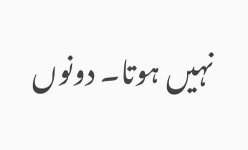نہیں ہوتا۔ دونوں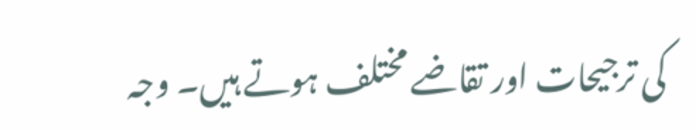کی ترجیحات اور تقاضے مختلف ہوتے ہیں۔ وجہ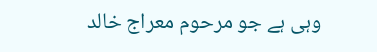وہی ہے جو مرحوم معراج خالد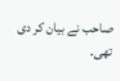صاحب نے بیان کر دی تھی۔